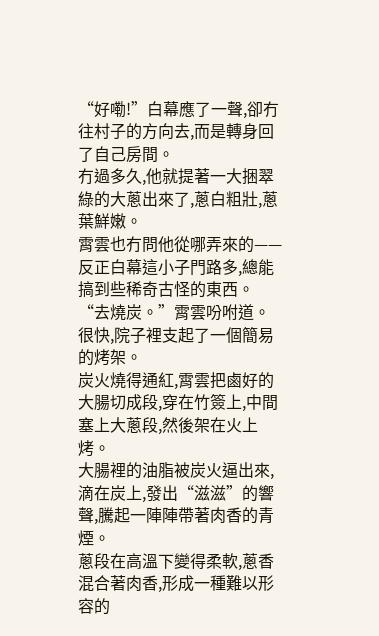“好嘞!”白幕應了一聲,卻冇往村子的方向去,而是轉身回了自己房間。
冇過多久,他就提著一大捆翠綠的大蔥出來了,蔥白粗壯,蔥葉鮮嫩。
霄雲也冇問他從哪弄來的——反正白幕這小子門路多,總能搞到些稀奇古怪的東西。
“去燒炭。”霄雲吩咐道。
很快,院子裡支起了一個簡易的烤架。
炭火燒得通紅,霄雲把鹵好的大腸切成段,穿在竹簽上,中間塞上大蔥段,然後架在火上烤。
大腸裡的油脂被炭火逼出來,滴在炭上,發出“滋滋”的響聲,騰起一陣陣帶著肉香的青煙。
蔥段在高溫下變得柔軟,蔥香混合著肉香,形成一種難以形容的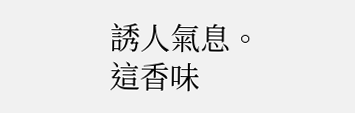誘人氣息。
這香味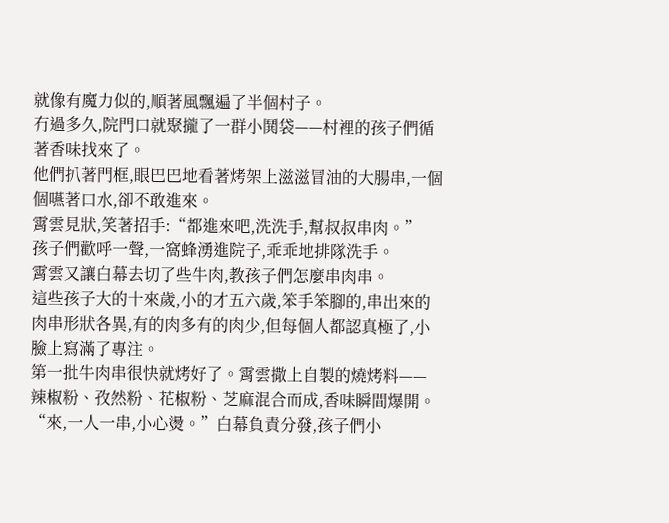就像有魔力似的,順著風飄遍了半個村子。
冇過多久,院門口就聚攏了一群小鬨袋——村裡的孩子們循著香味找來了。
他們扒著門框,眼巴巴地看著烤架上滋滋冒油的大腸串,一個個嚥著口水,卻不敢進來。
霄雲見狀,笑著招手:“都進來吧,洗洗手,幫叔叔串肉。”
孩子們歡呼一聲,一窩蜂湧進院子,乖乖地排隊洗手。
霄雲又讓白幕去切了些牛肉,教孩子們怎麼串肉串。
這些孩子大的十來歲,小的才五六歲,笨手笨腳的,串出來的肉串形狀各異,有的肉多有的肉少,但每個人都認真極了,小臉上寫滿了專注。
第一批牛肉串很快就烤好了。霄雲撒上自製的燒烤料——辣椒粉、孜然粉、花椒粉、芝麻混合而成,香味瞬間爆開。
“來,一人一串,小心燙。”白幕負責分發,孩子們小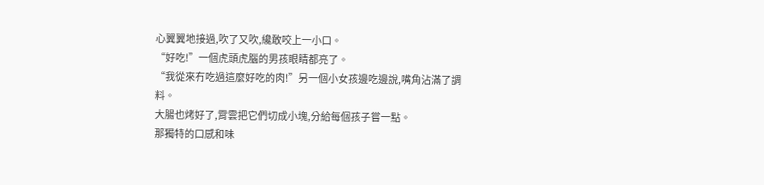心翼翼地接過,吹了又吹,纔敢咬上一小口。
“好吃!”一個虎頭虎腦的男孩眼睛都亮了。
“我從來冇吃過這麼好吃的肉!”另一個小女孩邊吃邊說,嘴角沾滿了調料。
大腸也烤好了,霄雲把它們切成小塊,分給每個孩子嘗一點。
那獨特的口感和味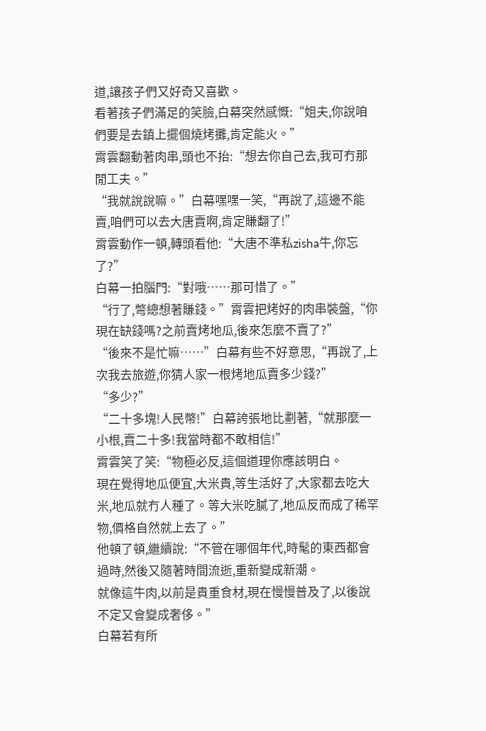道,讓孩子們又好奇又喜歡。
看著孩子們滿足的笑臉,白幕突然感慨:“姐夫,你說咱們要是去鎮上擺個燒烤攤,肯定能火。”
霄雲翻動著肉串,頭也不抬:“想去你自己去,我可冇那閒工夫。”
“我就說說嘛。”白幕嘿嘿一笑,“再說了,這邊不能賣,咱們可以去大唐賣啊,肯定賺翻了!”
霄雲動作一頓,轉頭看他:“大唐不準私zisha牛,你忘了?”
白幕一拍腦門:“對哦……那可惜了。”
“行了,彆總想著賺錢。”霄雲把烤好的肉串裝盤,“你現在缺錢嗎?之前賣烤地瓜,後來怎麼不賣了?”
“後來不是忙嘛……”白幕有些不好意思,“再說了,上次我去旅遊,你猜人家一根烤地瓜賣多少錢?”
“多少?”
“二十多塊!人民幣!”白幕誇張地比劃著,“就那麼一小根,賣二十多!我當時都不敢相信!”
霄雲笑了笑:“物極必反,這個道理你應該明白。
現在覺得地瓜便宜,大米貴,等生活好了,大家都去吃大米,地瓜就冇人種了。等大米吃膩了,地瓜反而成了稀罕物,價格自然就上去了。”
他頓了頓,繼續說:“不管在哪個年代,時髦的東西都會過時,然後又隨著時間流逝,重新變成新潮。
就像這牛肉,以前是貴重食材,現在慢慢普及了,以後說不定又會變成奢侈。”
白幕若有所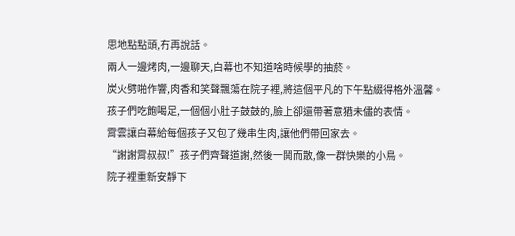思地點點頭,冇再說話。
兩人一邊烤肉,一邊聊天,白幕也不知道啥時候學的抽菸。
炭火劈啪作響,肉香和笑聲飄蕩在院子裡,將這個平凡的下午點綴得格外溫馨。
孩子們吃飽喝足,一個個小肚子鼓鼓的,臉上卻還帶著意猶未儘的表情。
霄雲讓白幕給每個孩子又包了幾串生肉,讓他們帶回家去。
“謝謝霄叔叔!”孩子們齊聲道謝,然後一鬨而散,像一群快樂的小鳥。
院子裡重新安靜下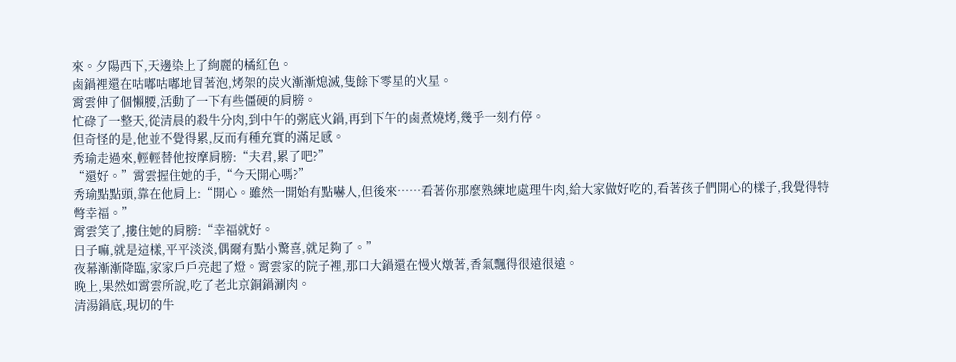來。夕陽西下,天邊染上了絢麗的橘紅色。
鹵鍋裡還在咕嘟咕嘟地冒著泡,烤架的炭火漸漸熄滅,隻餘下零星的火星。
霄雲伸了個懶腰,活動了一下有些僵硬的肩膀。
忙碌了一整天,從清晨的殺牛分肉,到中午的粥底火鍋,再到下午的鹵煮燒烤,幾乎一刻冇停。
但奇怪的是,他並不覺得累,反而有種充實的滿足感。
秀瑜走過來,輕輕替他按摩肩膀:“夫君,累了吧?”
“還好。”霄雲握住她的手,“今天開心嗎?”
秀瑜點點頭,靠在他肩上:“開心。雖然一開始有點嚇人,但後來……看著你那麼熟練地處理牛肉,給大家做好吃的,看著孩子們開心的樣子,我覺得特彆幸福。”
霄雲笑了,摟住她的肩膀:“幸福就好。
日子嘛,就是這樣,平平淡淡,偶爾有點小驚喜,就足夠了。”
夜幕漸漸降臨,家家戶戶亮起了燈。霄雲家的院子裡,那口大鍋還在慢火燉著,香氣飄得很遠很遠。
晚上,果然如霄雲所說,吃了老北京銅鍋涮肉。
清湯鍋底,現切的牛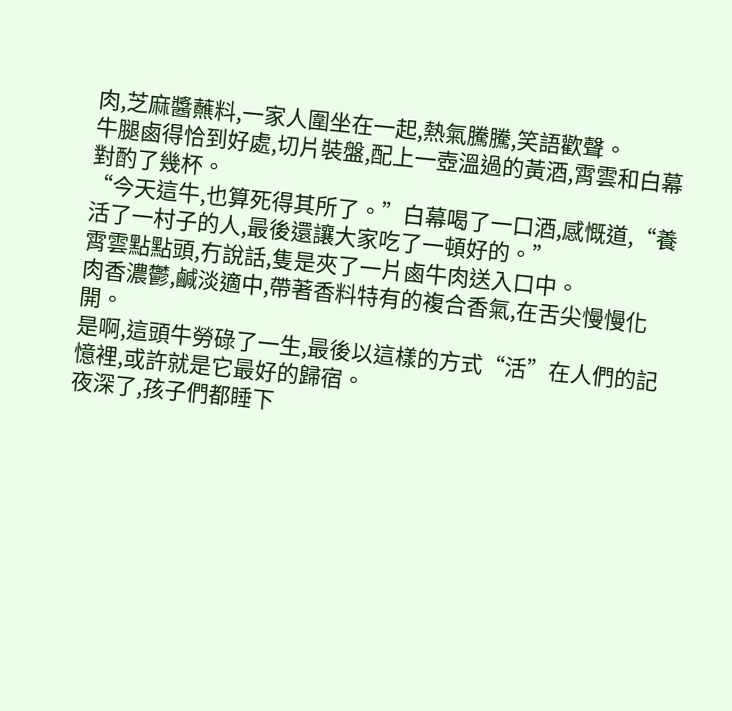肉,芝麻醬蘸料,一家人圍坐在一起,熱氣騰騰,笑語歡聲。
牛腿鹵得恰到好處,切片裝盤,配上一壺溫過的黃酒,霄雲和白幕對酌了幾杯。
“今天這牛,也算死得其所了。”白幕喝了一口酒,感慨道,“養活了一村子的人,最後還讓大家吃了一頓好的。”
霄雲點點頭,冇說話,隻是夾了一片鹵牛肉送入口中。
肉香濃鬱,鹹淡適中,帶著香料特有的複合香氣,在舌尖慢慢化開。
是啊,這頭牛勞碌了一生,最後以這樣的方式“活”在人們的記憶裡,或許就是它最好的歸宿。
夜深了,孩子們都睡下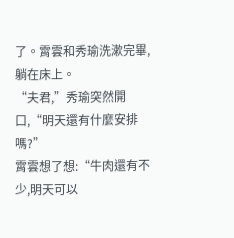了。霄雲和秀瑜洗漱完畢,躺在床上。
“夫君,”秀瑜突然開口,“明天還有什麼安排嗎?”
霄雲想了想:“牛肉還有不少,明天可以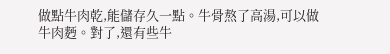做點牛肉乾,能儲存久一點。牛骨熬了高湯,可以做牛肉麪。對了,還有些牛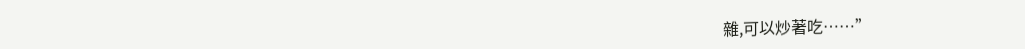雜,可以炒著吃……”